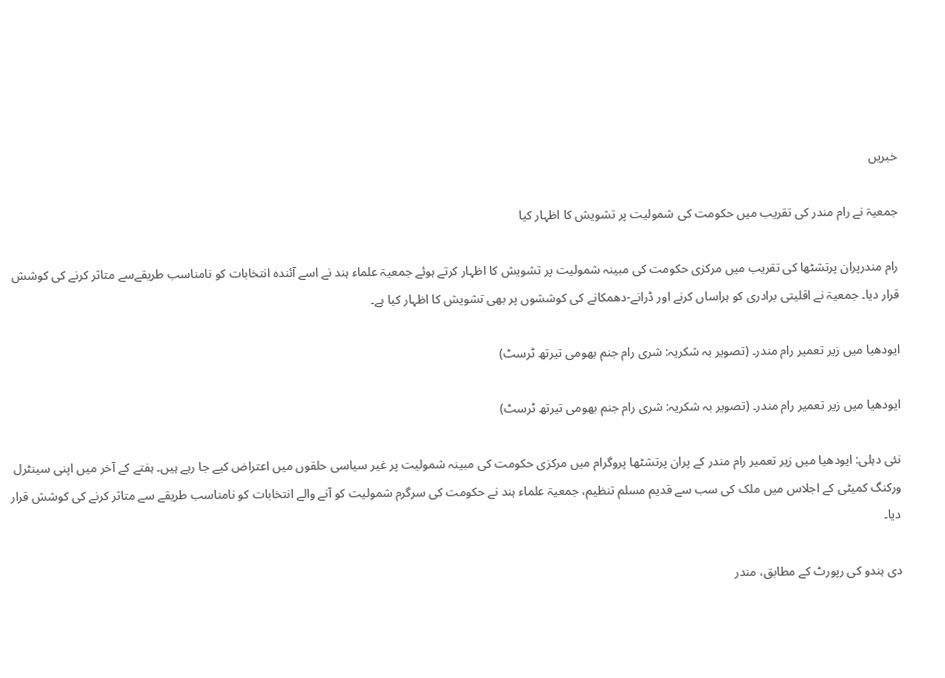خبریں

جمعیۃ نے رام مندر کی تقریب میں حکومت کی شمولیت پر تشویش کا اظہار کیا

رام مندرپران پرتشٹھا کی تقریب میں مرکزی حکومت کی مبینہ شمولیت پر تشویش کا اظہار کرتے ہوئے جمعیۃ علماء ہند نے اسے آئندہ انتخابات کو نامناسب طریقےسے متاثر کرنے کی کوشش قرار دیا۔ جمعیۃ نے اقلیتی برادری کو ہراساں کرنے اور ڈرانے-دھمکانے کی کوششوں پر بھی تشویش کا اظہار کیا ہے۔

ایودھیا میں زیر تعمیر رام مندر۔ (تصویر بہ شکریہ: شری رام جنم بھومی تیرتھ ٹرسٹ)

ایودھیا میں زیر تعمیر رام مندر۔ (تصویر بہ شکریہ: شری رام جنم بھومی تیرتھ ٹرسٹ)

نئی دہلی: ایودھیا میں زیر تعمیر رام مندر کے پران پرتشٹھا پروگرام میں مرکزی حکومت کی مبینہ شمولیت پر غیر سیاسی حلقوں میں اعتراض کیے جا رہے ہیں۔ ہفتے کے آخر میں اپنی سینٹرل ورکنگ کمیٹی کے اجلاس میں ملک کی سب سے قدیم مسلم تنظیم، جمعیۃ علماء ہند نے حکومت کی سرگرم شمولیت کو آنے والے انتخابات کو نامناسب طریقے سے متاثر کرنے کی کوشش قرار دیا۔

دی ہندو کی رپورٹ کے مطابق، مندر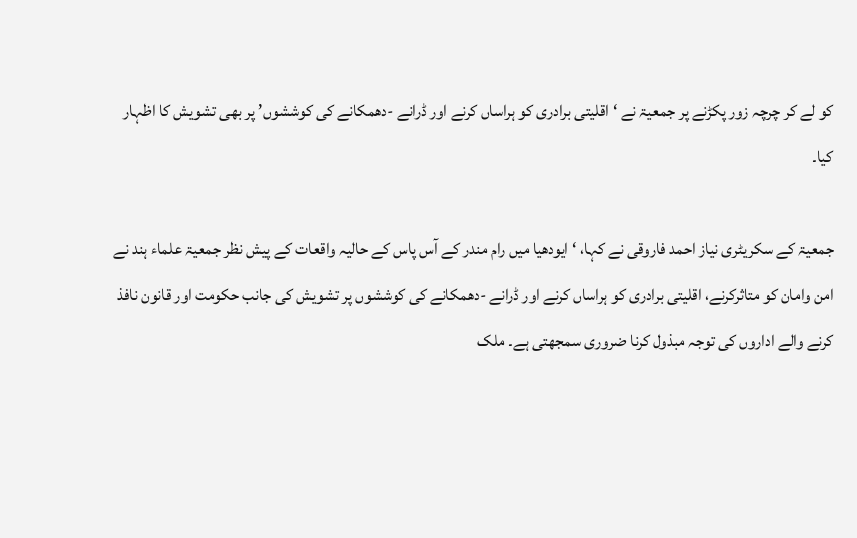کو لے کر چرچہ زور پکڑنے پر جمعیۃ نے ‘اقلیتی برادری کو ہراساں کرنے اور ڈرانے -دھمکانے کی کوششوں’ پر بھی تشویش کا اظہار کیا۔

جمعیۃ کے سکریٹری نیاز احمد فاروقی نے کہا، ‘ایودھیا میں رام مندر کے آس پاس کے حالیہ واقعات کے پیش نظر جمعیۃ علماء ہند نے امن وامان کو متاثرکرنے، اقلیتی برادری کو ہراساں کرنے اور ڈرانے -دھمکانے کی کوششوں پر تشویش کی جانب حکومت اور قانون نافذ کرنے والے اداروں کی توجہ مبذول کرنا ضروری سمجھتی ہے۔ ملک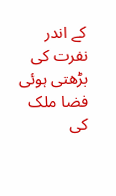کے اندر نفرت کی بڑھتی ہوئی فضا ملک کی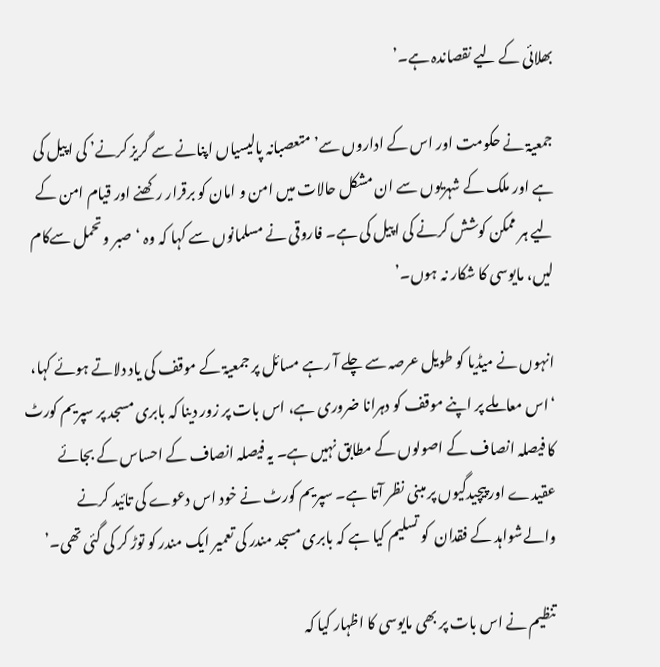بھلائی کے لیے نقصاندہ ہے۔’

جمعیۃ نے حکومت اور اس کے اداروں سے’متعصبانہ پالیسیاں اپنانے سے گریز کرنے’ کی اپیل کی ہے اور ملک کے شہریوں سے ان مشکل حالات میں امن و امان کو برقرار رکھنے اور قیام امن کے لیے ہر ممکن کوشش کرنے کی اپیل کی ہے۔ فاروقی نے مسلمانوں سے کہا کہ وہ ‘صبر وتحمل سےکام لیں، مایوسی کا شکار نہ ہوں۔’

انہوں نے میڈیا کو طویل عرصہ سے چلے آ رہے مسائل پر جمعیۃ کے موقف کی یاد دلاتے ہوئے کہا، ‘اس معاملے پر اپنے موقف کو دہرانا ضروری ہے، اس بات پر زور دینا کہ بابری مسجد پر سپریم کورٹ کا فیصلہ انصاف کے اصولوں کے مطابق نہیں ہے۔ یہ فیصلہ انصاف کے احساس کے بجائے عقیدے اور پیچیدگیوں پر مبنی نظر آتا ہے۔ سپریم کورٹ نے خود اس دعوے کی تائید کرنے والےشواہد کے فقدان  کو تسلیم کیا ہے کہ بابری مسجد مندر کی تعمیر ایک مندر کو توڑ کر کی گئی تھی۔’

تنظیم نے اس بات پر بھی مایوسی کا اظہار کیا کہ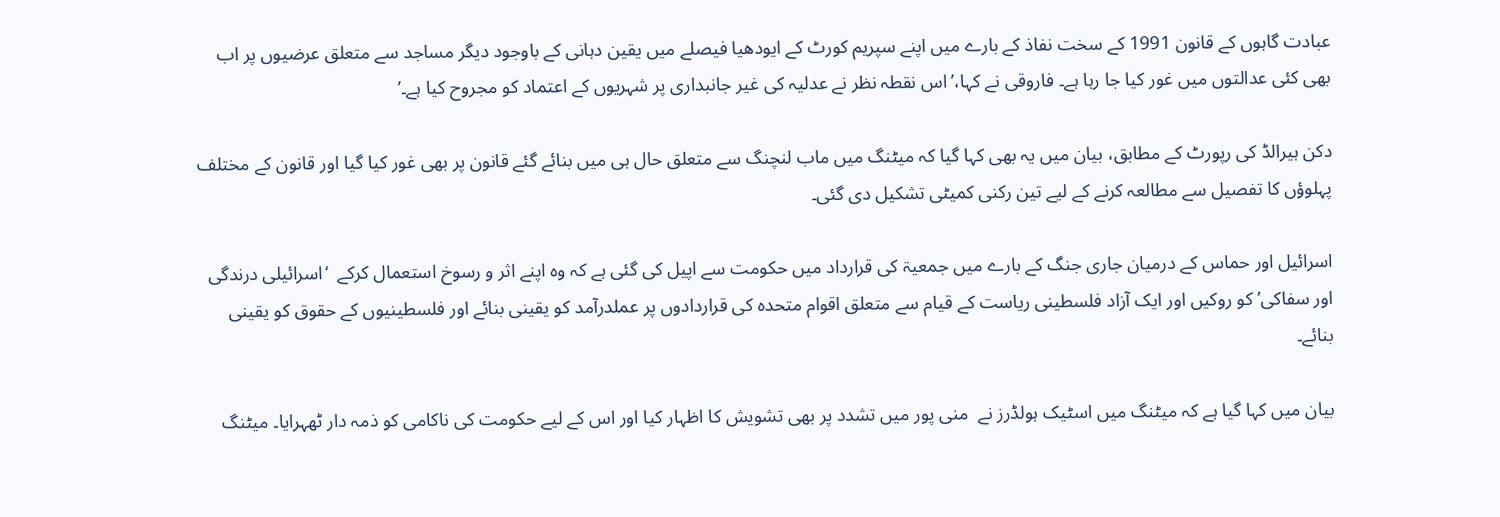عبادت گاہوں کے قانون 1991 کے سخت نفاذ کے بارے میں اپنے سپریم کورٹ کے ایودھیا فیصلے میں یقین دہانی کے باوجود دیگر مساجد سے متعلق عرضیوں پر اب بھی کئی عدالتوں میں غور کیا جا رہا ہے۔ فاروقی نے کہا،’اس نقطہ نظر نے عدلیہ کی غیر جانبداری پر شہریوں کے اعتماد کو مجروح کیا ہے۔’

دکن ہیرالڈ کی رپورٹ کے مطابق، بیان میں یہ بھی کہا گیا کہ میٹنگ میں ماب لنچنگ سے متعلق حال ہی میں بنائے گئے قانون پر بھی غور کیا گیا اور قانون کے مختلف پہلوؤں کا تفصیل سے مطالعہ کرنے کے لیے تین رکنی کمیٹی تشکیل دی گئی۔

اسرائیل اور حماس کے درمیان جاری جنگ کے بارے میں جمعیۃ کی قرارداد میں حکومت سے اپیل کی گئی ہے کہ وہ اپنے اثر و رسوخ استعمال کرکے  ‘اسرائیلی درندگی اور سفاکی’ کو روکیں اور ایک آزاد فلسطینی ریاست کے قیام سے متعلق اقوام متحدہ کی قراردادوں پر عملدرآمد کو یقینی بنائے اور فلسطینیوں کے حقوق کو یقینی بنائے۔

بیان میں کہا گیا ہے کہ میٹنگ میں اسٹیک ہولڈرز نے  منی پور میں تشدد پر بھی تشویش کا اظہار کیا اور اس کے لیے حکومت کی ناکامی کو ذمہ دار ٹھہرایا۔ میٹنگ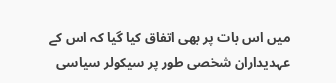میں اس بات پر بھی اتفاق کیا گیا کہ اس کے عہدیداران شخصی طور پر سیکولر سیاسی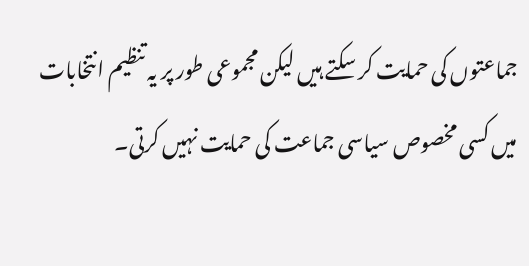جماعتوں کی حمایت کر سکتے ہیں لیکن مجموعی طور پر یہ تنظیم انتخابات میں کسی مخصوص سیاسی جماعت کی حمایت نہیں کرتی۔